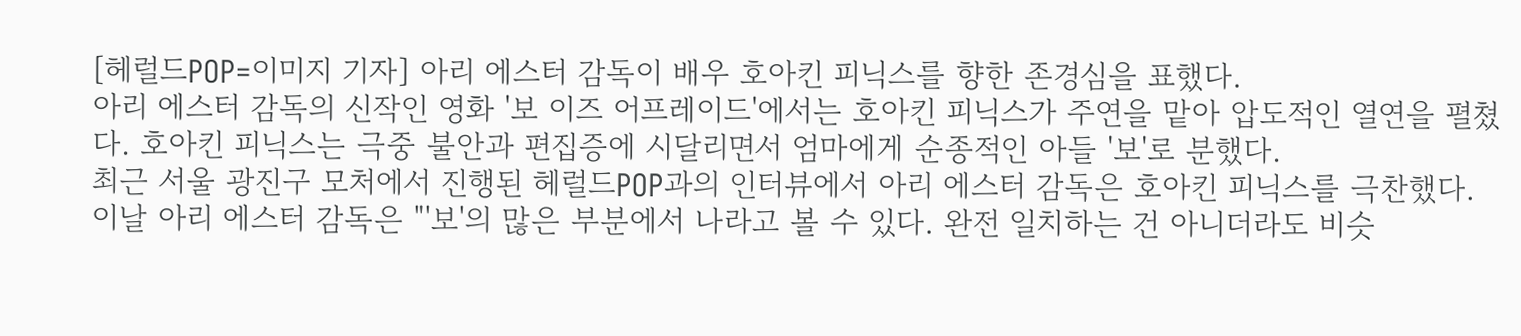[헤럴드POP=이미지 기자] 아리 에스터 감독이 배우 호아킨 피닉스를 향한 존경심을 표했다.
아리 에스터 감독의 신작인 영화 '보 이즈 어프레이드'에서는 호아킨 피닉스가 주연을 맡아 압도적인 열연을 펼쳤다. 호아킨 피닉스는 극중 불안과 편집증에 시달리면서 엄마에게 순종적인 아들 '보'로 분했다.
최근 서울 광진구 모처에서 진행된 헤럴드POP과의 인터뷰에서 아리 에스터 감독은 호아킨 피닉스를 극찬했다.
이날 아리 에스터 감독은 "'보'의 많은 부분에서 나라고 볼 수 있다. 완전 일치하는 건 아니더라도 비슷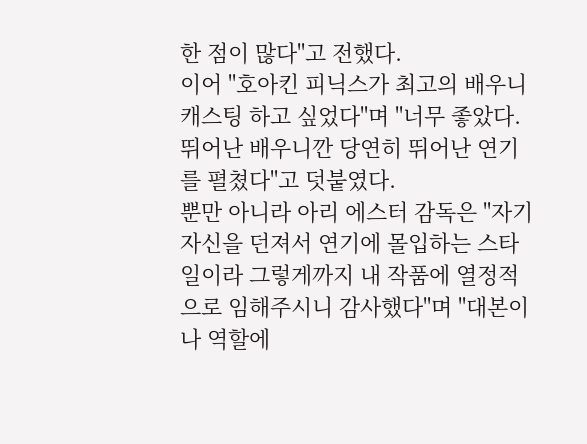한 점이 많다"고 전했다.
이어 "호아킨 피닉스가 최고의 배우니 캐스팅 하고 싶었다"며 "너무 좋았다. 뛰어난 배우니깐 당연히 뛰어난 연기를 펼쳤다"고 덧붙였다.
뿐만 아니라 아리 에스터 감독은 "자기자신을 던져서 연기에 몰입하는 스타일이라 그렇게까지 내 작품에 열정적으로 임해주시니 감사했다"며 "대본이나 역할에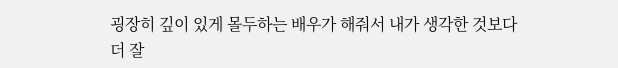굉장히 깊이 있게 몰두하는 배우가 해줘서 내가 생각한 것보다 더 잘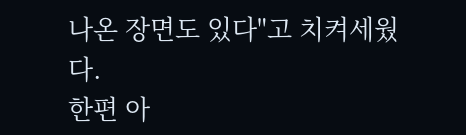나온 장면도 있다"고 치켜세웠다.
한편 아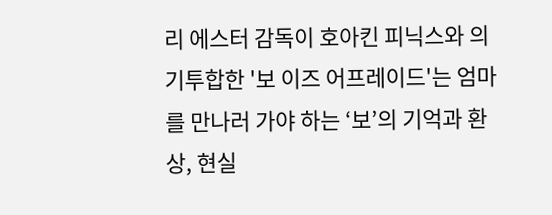리 에스터 감독이 호아킨 피닉스와 의기투합한 '보 이즈 어프레이드'는 엄마를 만나러 가야 하는 ‘보’의 기억과 환상, 현실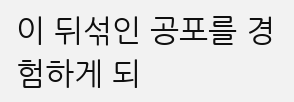이 뒤섞인 공포를 경험하게 되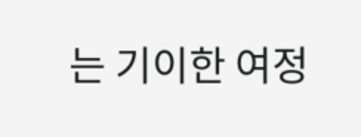는 기이한 여정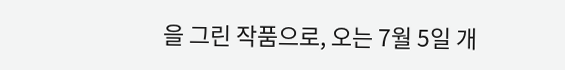을 그린 작품으로, 오는 7월 5일 개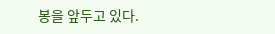봉을 앞두고 있다.